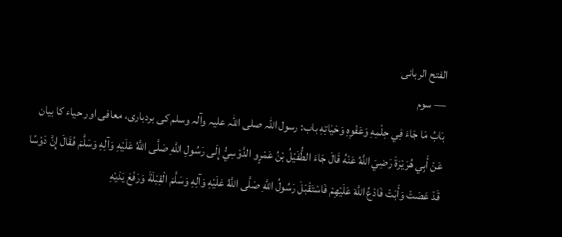الفتح الربانی
— سوم
بَابُ مَا جَاءَ فِي حِلْمِهِ وَعَفْوِهِ وَحَيَاتِهِ باب: رسول اللہ صلی اللہ علیہ وآلہ وسلم کی بردباری، معافی اور حیاء کا بیان
عَنْ أَبِي هُرَيْرَةَ رَضِيَ اللَّهُ عَنْهُ قَالَ جَاءَ الطُّفَيْلُ بْنُ عَمْرٍو الدَّوْسِيُّ إِلَى رَسُولِ اللَّهِ صَلَّى اللَّهُ عَلَيْهِ وَآلِهِ وَسَلَّمَ فَقَالَ إِنَّ دَوْسًا قَدْ عَصَتْ وَأَبَتْ فَادْعُ اللَّهَ عَلَيْهِمْ فَاسْتَقْبَلَ رَسُولُ اللَّهِ صَلَّى اللَّهُ عَلَيْهِ وَآلِهِ وَسَلَّمَ الْقِبْلَةَ وَرَفَعَ يَدَيْهِ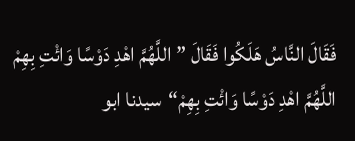فَقَالَ النَّاسُ هَلَكُوا فَقَالَ ”اللَّهُمَّ اهْدِ دَوْسًا وَائْتِ بِهِمْ اللَّهُمَّ اهْدِ دَوْسًا وَائْتِ بِهِمْ“سیدنا ابو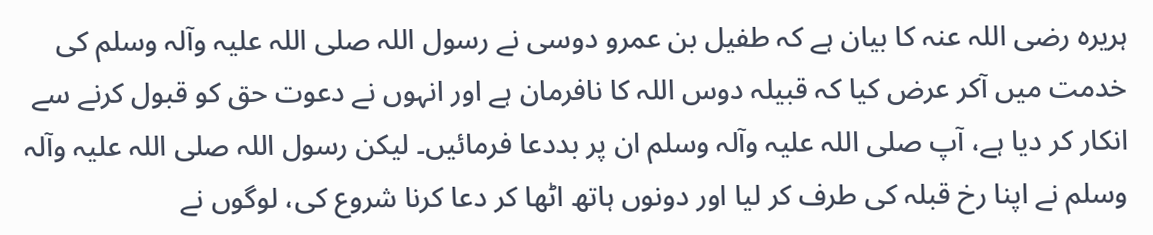ہریرہ رضی اللہ عنہ کا بیان ہے کہ طفیل بن عمرو دوسی نے رسول اللہ صلی اللہ علیہ وآلہ وسلم کی خدمت میں آکر عرض کیا کہ قبیلہ دوس اللہ کا نافرمان ہے اور انہوں نے دعوت حق کو قبول کرنے سے انکار کر دیا ہے، آپ صلی اللہ علیہ وآلہ وسلم ان پر بددعا فرمائیں۔ لیکن رسول اللہ صلی اللہ علیہ وآلہ وسلم نے اپنا رخ قبلہ کی طرف کر لیا اور دونوں ہاتھ اٹھا کر دعا کرنا شروع کی، لوگوں نے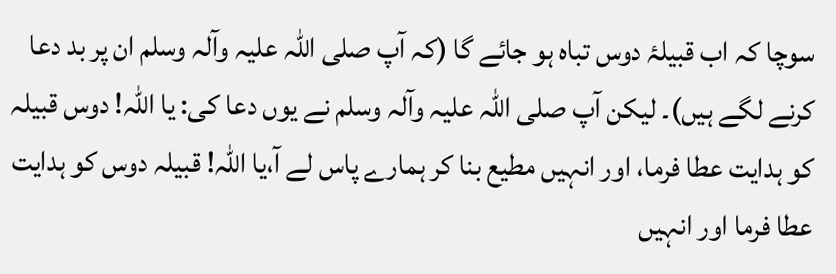سوچا کہ اب قبیلۂ دوس تباہ ہو جائے گا (کہ آپ صلی اللہ علیہ وآلہ وسلم ان پر بد دعا کرنے لگے ہیں)۔ لیکن آپ صلی اللہ علیہ وآلہ وسلم نے یوں دعا کی: یا اللہ! دوس قبیلہ کو ہدایت عطا فرما، اور انہیں مطیع بنا کر ہمارے پاس لے آ،یا اللہ! قبیلہ دوس کو ہدایت عطا فرما اور انہیں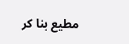مطیع بنا کر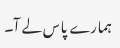ہمارے پاس لے آ۔